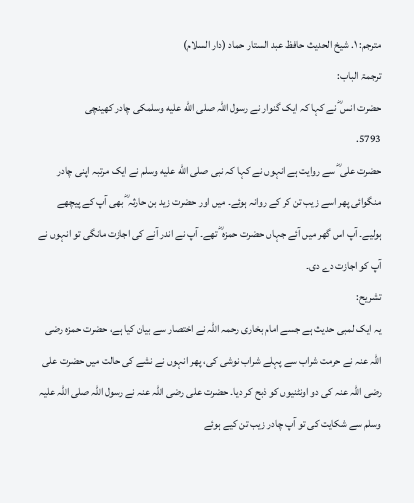مترجم: ١. شیخ الحدیث حافظ عبد الستار حماد (دار السلام)
ترجمۃ الباب:
حضرت انس ؓ نے کہا کہ ایک گنوار نے رسول اللہ صلى الله عليه وسلمکی چادر کھینچی
5793.
حضرت علی ؓ سے روایت ہے انہوں نے کہا کہ نبی صلى الله عليه وسلم نے ایک مرتبہ اپنی چادر منگوائی پھر اسے زیب تن کر کے روانہ ہوئے۔ میں اور حضرت زید بن حارثہ ؓ بھی آپ کے پیچھے ہولیے۔ آپ اس گھر میں آئے جہاں حضرت حمزہ ؓ تھے۔ آپ نے اندر آنے کی اجازت مانگی تو انہوں نے آپ کو اجازت دے دی۔
تشریح:
یہ ایک لمبی حدیث ہے جسے امام بخاری رحمہ اللہ نے اختصار سے بیان کیا ہے، حضرت حمزہ رضی اللہ عنہ نے حرمت شراب سے پہلے شراب نوشی کی، پھر انہوں نے نشے کی حالت میں حضرت علی رضی اللہ عنہ کی دو اونٹنیوں کو ذبح کر دیا۔ حضرت علی رضی اللہ عنہ نے رسول اللہ صلی اللہ علیہ وسلم سے شکایت کی تو آپ چادر زیب تن کیے ہوئے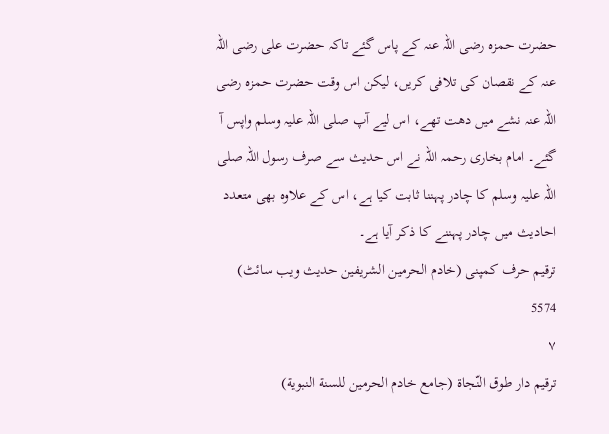حضرت حمزہ رضی اللہ عنہ کے پاس گئے تاکہ حضرت علی رضی اللہ عنہ کے نقصان کی تلافی کریں، لیکن اس وقت حضرت حمزہ رضی اللہ عنہ نشے میں دھت تھے، اس لیے آپ صلی اللہ علیہ وسلم واپس آ گئے۔ امام بخاری رحمہ اللہ نے اس حدیث سے صرف رسول اللہ صلی اللہ علیہ وسلم کا چادر پہننا ثابت کیا ہے، اس کے علاوہ بھی متعدد احادیث میں چادر پہننے کا ذکر آیا ہے۔
ترقیم حرف کمپنی (خادم الحرمین الشریفین حدیث ویب سائٹ)
5574
٧
ترقيم دار طوق النّجاة (جامع خادم الحرمين للسنة النبوية)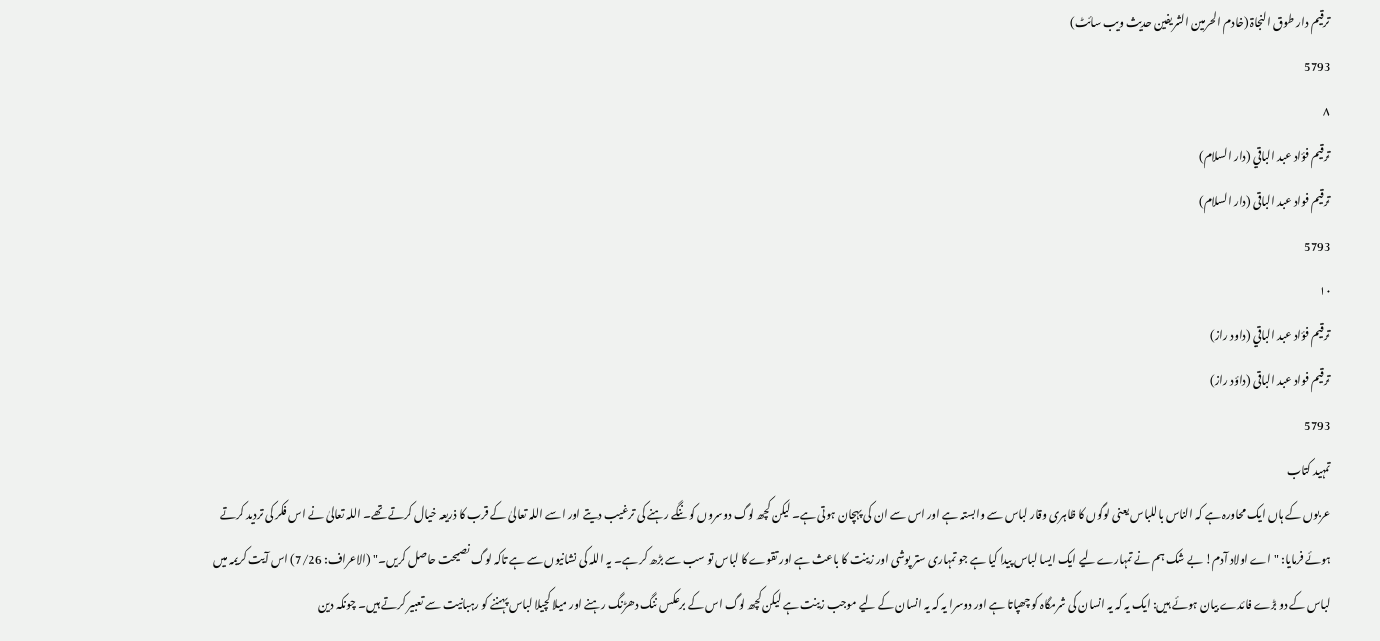ترقیم دار طوق النجاۃ (خادم الحرمین الشریفین حدیث ویب سائٹ)
5793
٨
ترقيم فؤاد عبد الباقي (دار السلام)
ترقیم فواد عبد الباقی (دار السلام)
5793
١٠
ترقيم فؤاد عبد الباقي (داود راز)
ترقیم فواد عبد الباقی (داؤد راز)
5793
تمہید کتاب
عربوں کے ہاں ایک محاورہ ہے کہ الناس باللباس یعنی لوگوں کا ظاہری وقار لباس سے وابستہ ہے اور اس سے ان کی پہچان ہوتی ہے۔ لیکن کچھ لوگ دوسروں کو ننگے رہنے کی ترغیب دیتے اور اسے اللہ تعالیٰ کے قرب کا ذریعہ خیال کرتے تھے۔ اللہ تعالیٰ نے اس فکر کی تردید کرتے ہوئے فرمایا: "اے اولاد آدم! بے شک ہم نے تمہارے لیے ایک ایسا لباس پیدا کیا ہے جو تمہاری ستر پوشی اور زینت کا باعث ہے اور تقوے کا لباس تو سب سے بڑھ کر ہے۔ یہ اللہ کی نشانیوں سے ہے تاکہ لوگ نصیحت حاصل کریں۔" (الاعراف: 7/26) اس آیت کریمہ میں لباس کے دو بڑے فائدے بیان ہوئے ہیں: ایک یہ کہ یہ انسان کی شرمگاہ کو چھپاتا ہے اور دوسرا یہ کہ یہ انسان کے لیے موجب زینت ہے لیکن کچھ لوگ اس کے برعکس ننگ دھڑنگ رہنے اور میلا کچیلا لباس پہننے کو رہبانیت سے تعبیر کرتے ہیں۔ چونکہ دین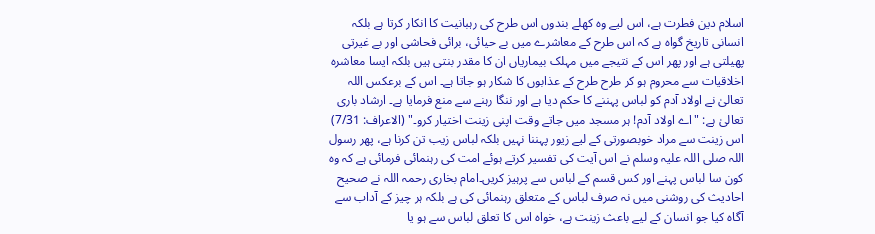اسلام دین فطرت ہے، اس لیے وہ کھلے بندوں اس طرح کی رہبانیت کا انکار کرتا ہے بلکہ انسانی تاریخ گواہ ہے کہ اس طرح کے معاشرے میں بے حیائی، برائی فحاشی اور بے غیرتی پھیلتی ہے اور پھر اس کے نتیجے میں مہلک بیماریاں ان کا مقدر بنتی ہیں بلکہ ایسا معاشرہ اخلاقیات سے محروم ہو کر طرح طرح کے عذابوں کا شکار ہو جاتا ہے۔ اس کے برعکس اللہ تعالیٰ نے اولاد آدم کو لباس پہننے کا حکم دیا ہے اور ننگا رہنے سے منع فرمایا ہے۔ ارشاد باری تعالیٰ ہے: "اے اولاد آدم! ہر مسجد میں جاتے وقت اپنی زینت اختیار کرو۔" (الاعراف: 7/31) اس زینت سے مراد خوبصورتی کے لیے زیور پہننا نہیں بلکہ لباس زیب تن کرنا ہے، پھر رسول اللہ صلی اللہ علیہ وسلم نے اس آیت کی تفسیر کرتے ہوئے امت کی رہنمائی فرمائی ہے کہ وہ کون سا لباس پہنے اور کس قسم کے لباس سے پرہیز کریں۔امام بخاری رحمہ اللہ نے صحیح احادیث کی روشنی میں نہ صرف لباس کے متعلق رہنمائی کی ہے بلکہ ہر چیز کے آداب سے آگاہ کیا جو انسان کے لیے باعث زینت ہے، خواہ اس کا تعلق لباس سے ہو یا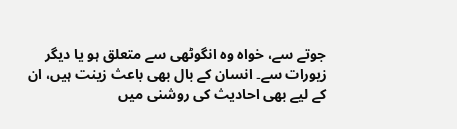جوتے سے، خواہ وہ انگوٹھی سے متعلق ہو یا دیگر زیورات سے۔ انسان کے بال بھی باعث زینت ہیں، ان کے لیے بھی احادیث کی روشنی میں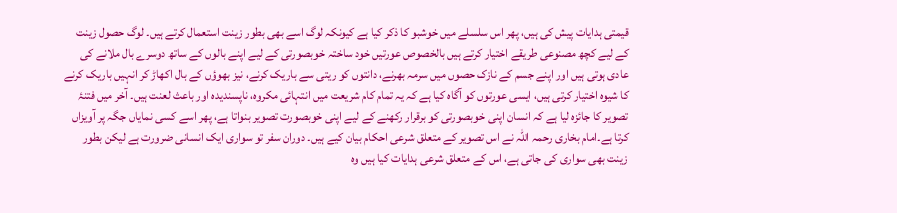قیمتی ہدایات پیش کی ہیں، پھر اس سلسلے میں خوشبو کا ذکر کیا ہے کیونکہ لوگ اسے بھی بطور زینت استعمال کرتے ہیں۔ لوگ حصول زینت کے لیے کچھ مصنوعی طریقے اختیار کرتے ہیں بالخصوص عورتیں خود ساختہ خوبصورتی کے لیے اپنے بالوں کے ساتھ دوسرے بال ملانے کی عادی ہوتی ہیں اور اپنے جسم کے نازک حصوں میں سرمہ بھرنے، دانتوں کو ریتی سے باریک کرنے، نیز بھوؤں کے بال اکھاڑ کر انہیں باریک کرنے کا شیوہ اختیار کرتی ہیں، ایسی عورتوں کو آگاہ کیا ہے کہ یہ تمام کام شریعت میں انتہائی مکروہ، ناپسندیدہ اور باعث لعنت ہیں۔ آخر میں فتنۂ تصویر کا جائزہ لیا ہے کہ انسان اپنی خوبصورتی کو برقرار رکھنے کے لیے اپنی خوبصورت تصویر بنواتا ہے، پھر اسے کسی نمایاں جگہ پر آویزاں کرتا ہے۔امام بخاری رحمہ اللہ نے اس تصویر کے متعلق شرعی احکام بیان کیے ہیں۔ دوران سفر تو سواری ایک انسانی ضرورت ہے لیکن بطور زینت بھی سواری کی جاتی ہے، اس کے متعلق شرعی ہدایات کیا ہیں وہ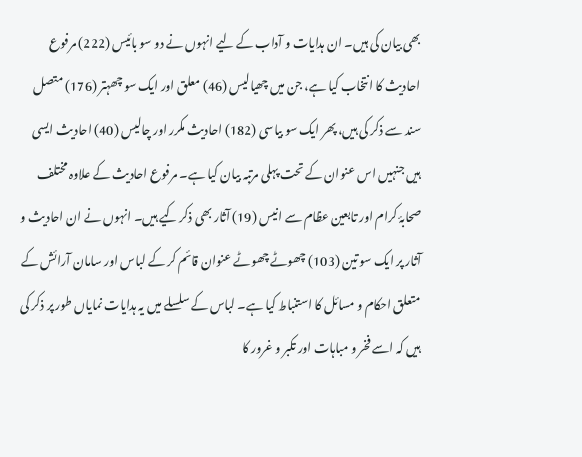بھی بیان کی ہیں۔ ان ہدایات و آداب کے لیے انہوں نے دو سو بائیس (222) مرفوع احادیث کا انتخاب کیا ہے، جن میں چھیالیس (46) معلق اور ایک سو چھہتر (176) متصل سند سے ذکر کی ہیں، پھر ایک سو بیاسی (182) احادیث مکرر اور چالیس (40) احادیث ایسی ہیں جنہیں اس عنوان کے تحت پہلی مرتبہ بیان کیا ہے۔ مرفوع احادیث کے علاوہ مختلف صحابۂ کرام اور تابعین عظام سے انیس (19) آثار بھی ذکر کیے ہیں۔ انہوں نے ان احادیث و آثار پر ایک سو تین (103) چھوٹے چھوٹے عنوان قائم کر کے لباس اور سامان آرائش کے متعلق احکام و مسائل کا استنباط کیا ہے۔ لباس کے سلسلے میں یہ ہدایات نمایاں طور پر ذکر کی ہیں کہ اسے فخر و مباہات اور تکبر و غرور کا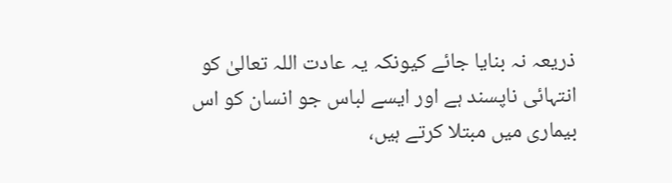ذریعہ نہ بنایا جائے کیونکہ یہ عادت اللہ تعالیٰ کو انتہائی ناپسند ہے اور ایسے لباس جو انسان کو اس بیماری میں مبتلا کرتے ہیں،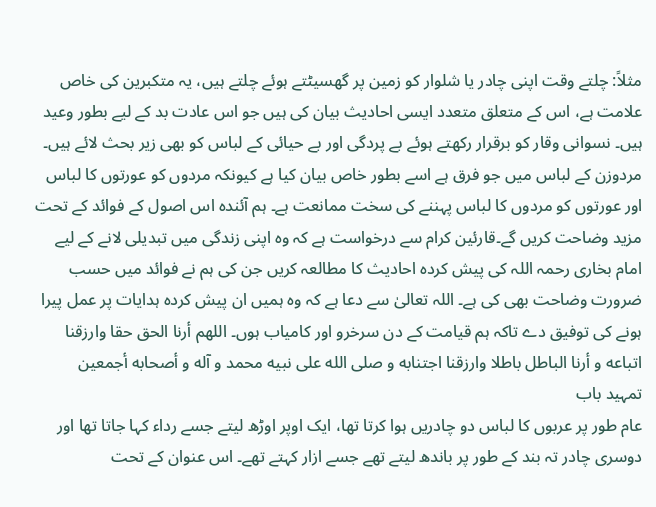مثلاً: چلتے وقت اپنی چادر یا شلوار کو زمین پر گھسیٹتے ہوئے چلتے ہیں، یہ متکبرین کی خاص علامت ہے، اس کے متعلق متعدد ایسی احادیث بیان کی ہیں جو اس عادت بد کے لیے بطور وعید ہیں۔ نسوانی وقار کو برقرار رکھتے ہوئے بے پردگی اور بے حیائی کے لباس کو بھی زیر بحث لائے ہیں۔ مردوزن کے لباس میں جو فرق ہے اسے بطور خاص بیان کیا ہے کیونکہ مردوں کو عورتوں کا لباس اور عورتوں کو مردوں کا لباس پہننے کی سخت ممانعت ہے۔ ہم آئندہ اس اصول کے فوائد کے تحت مزید وضاحت کریں گے۔قارئین کرام سے درخواست ہے کہ وہ اپنی زندگی میں تبدیلی لانے کے لیے امام بخاری رحمہ اللہ کی پیش کردہ احادیث کا مطالعہ کریں جن کی ہم نے فوائد میں حسب ضرورت وضاحت بھی کی ہے۔ اللہ تعالیٰ سے دعا ہے کہ وہ ہمیں ان پیش کردہ ہدایات پر عمل پیرا ہونے کی توفیق دے تاکہ ہم قیامت کے دن سرخرو اور کامیاب ہوں۔ اللهم أرنا الحق حقا وارزقنا اتباعه و أرنا الباطل باطلا وارزقنا اجتنابه و صلی الله علی نبيه محمد و آله و أصحابه أجمعين
تمہید باب
عام طور پر عربوں کا لباس دو چادریں ہوا کرتا تھا، ایک اوپر اوڑھ لیتے جسے رداء کہا جاتا تھا اور دوسری چادر تہ بند کے طور پر باندھ لیتے تھے جسے ازار کہتے تھے۔ اس عنوان کے تحت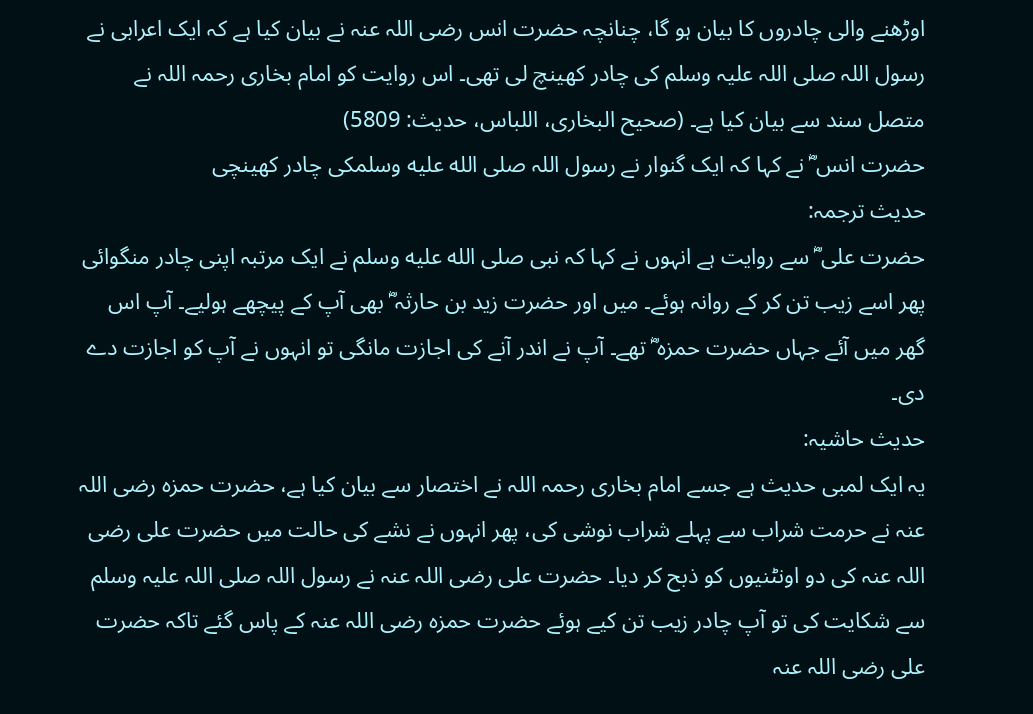اوڑھنے والی چادروں کا بیان ہو گا، چنانچہ حضرت انس رضی اللہ عنہ نے بیان کیا ہے کہ ایک اعرابی نے رسول اللہ صلی اللہ علیہ وسلم کی چادر کھینچ لی تھی۔ اس روایت کو امام بخاری رحمہ اللہ نے متصل سند سے بیان کیا ہے۔ (صحیح البخاری، اللباس، حدیث: 5809)
حضرت انس ؓ نے کہا کہ ایک گنوار نے رسول اللہ صلى الله عليه وسلمکی چادر کھینچی
حدیث ترجمہ:
حضرت علی ؓ سے روایت ہے انہوں نے کہا کہ نبی صلى الله عليه وسلم نے ایک مرتبہ اپنی چادر منگوائی پھر اسے زیب تن کر کے روانہ ہوئے۔ میں اور حضرت زید بن حارثہ ؓ بھی آپ کے پیچھے ہولیے۔ آپ اس گھر میں آئے جہاں حضرت حمزہ ؓ تھے۔ آپ نے اندر آنے کی اجازت مانگی تو انہوں نے آپ کو اجازت دے دی۔
حدیث حاشیہ:
یہ ایک لمبی حدیث ہے جسے امام بخاری رحمہ اللہ نے اختصار سے بیان کیا ہے، حضرت حمزہ رضی اللہ عنہ نے حرمت شراب سے پہلے شراب نوشی کی، پھر انہوں نے نشے کی حالت میں حضرت علی رضی اللہ عنہ کی دو اونٹنیوں کو ذبح کر دیا۔ حضرت علی رضی اللہ عنہ نے رسول اللہ صلی اللہ علیہ وسلم سے شکایت کی تو آپ چادر زیب تن کیے ہوئے حضرت حمزہ رضی اللہ عنہ کے پاس گئے تاکہ حضرت علی رضی اللہ عنہ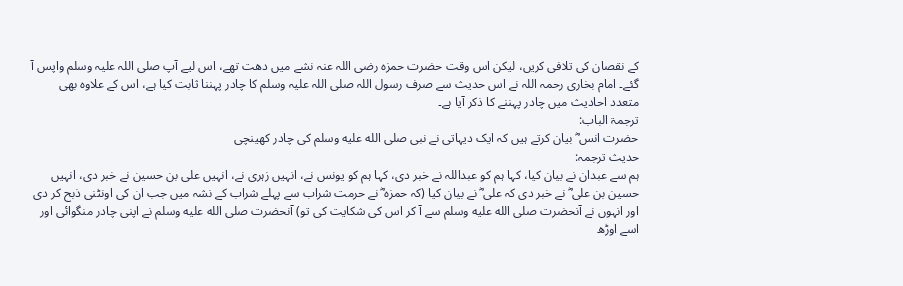کے نقصان کی تلافی کریں، لیکن اس وقت حضرت حمزہ رضی اللہ عنہ نشے میں دھت تھے، اس لیے آپ صلی اللہ علیہ وسلم واپس آ گئے۔ امام بخاری رحمہ اللہ نے اس حدیث سے صرف رسول اللہ صلی اللہ علیہ وسلم کا چادر پہننا ثابت کیا ہے، اس کے علاوہ بھی متعدد احادیث میں چادر پہننے کا ذکر آیا ہے۔
ترجمۃ الباب:
حضرت انس ؓ بیان کرتے ہیں کہ ایک دیہاتی نے نبی صلى الله عليه وسلم کی چادر کھینچی
حدیث ترجمہ:
ہم سے عبدان نے بیان کیا، کہا ہم کو عبداللہ نے خبر دی، کہا ہم کو یونس نے، انہیں زہری نے، انہیں علی بن حسین نے خبر دی، انہیں حسین بن علی ؓ نے خبر دی کہ علی ؓ نے بیان کیا (کہ حمزہ ؓ نے حرمت شراب سے پہلے شراب کے نشہ میں جب ان کی اونٹنی ذبح کر دی اور انہوں نے آنحضرت صلى الله عليه وسلم سے آ کر اس کی شکایت کی تو) آنحضرت صلى الله عليه وسلم نے اپنی چادر منگوائی اور اسے اوڑھ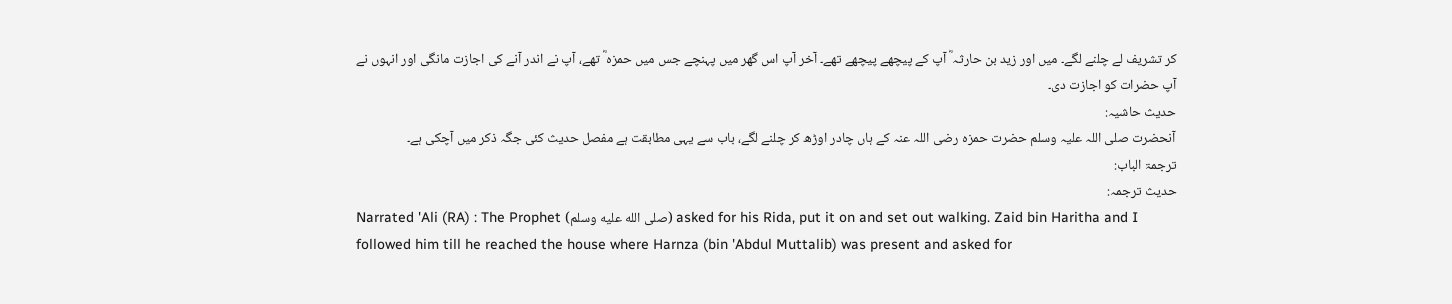کر تشریف لے چلنے لگے۔ میں اور زید بن حارثہ ؓ آپ کے پیچھے پیچھے تھے۔ آخر آپ اس گھر میں پہنچے جس میں حمزہ ؓ تھے، آپ نے اندر آنے کی اجازت مانگی اور انہوں نے آپ حضرات کو اجازت دی۔
حدیث حاشیہ:
آنحضرت صلی اللہ علیہ وسلم حضرت حمزہ رضی اللہ عنہ کے ہاں چادر اوڑھ کر چلنے لگے، باب سے یہی مطابقت ہے مفصل حدیث کئی جگہ ذکر میں آچکی ہے۔
ترجمۃ الباب:
حدیث ترجمہ:
Narrated 'Ali (RA) : The Prophet (صلى الله عليه وسلم) asked for his Rida, put it on and set out walking. Zaid bin Haritha and I followed him till he reached the house where Harnza (bin 'Abdul Muttalib) was present and asked for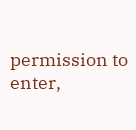permission to enter,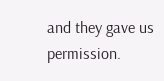and they gave us permission.